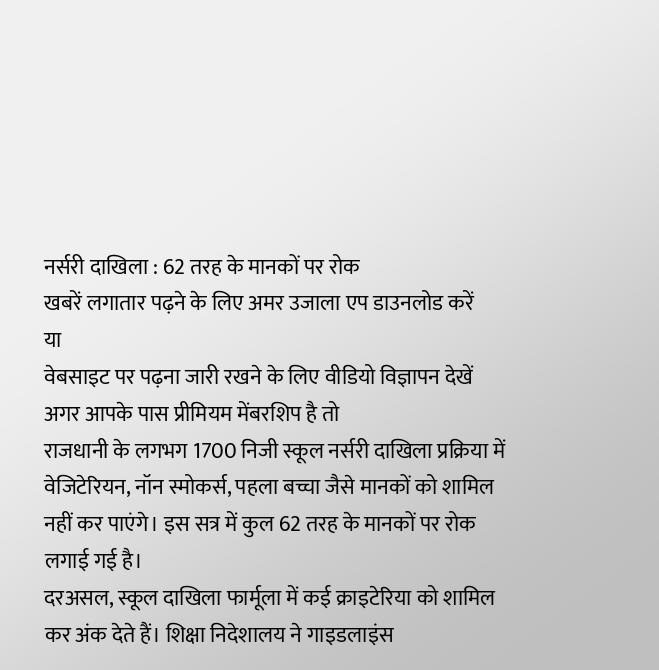नर्सरी दाखिला : 62 तरह के मानकों पर रोक
खबरें लगातार पढ़ने के लिए अमर उजाला एप डाउनलोड करें
या
वेबसाइट पर पढ़ना जारी रखने के लिए वीडियो विज्ञापन देखें
अगर आपके पास प्रीमियम मेंबरशिप है तो
राजधानी के लगभग 1700 निजी स्कूल नर्सरी दाखिला प्रक्रिया में वेजिटेरियन, नॉन स्मोकर्स, पहला बच्चा जैसे मानकों को शामिल नहीं कर पाएंगे। इस सत्र में कुल 62 तरह के मानकों पर रोक लगाई गई है।
दरअसल, स्कूल दाखिला फार्मूला में कई क्राइटेरिया को शामिल कर अंक देते हैं। शिक्षा निदेशालय ने गाइडलाइंस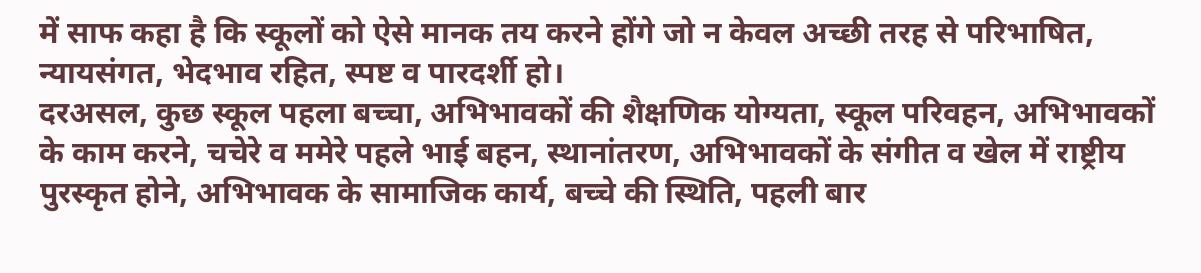में साफ कहा है कि स्कूलों को ऐसे मानक तय करने होंगे जो न केवल अच्छी तरह से परिभाषित, न्यायसंगत, भेदभाव रहित, स्पष्ट व पारदर्शी हो।
दरअसल, कुछ स्कूल पहला बच्चा, अभिभावकों की शैक्षणिक योग्यता, स्कूल परिवहन, अभिभावकों के काम करने, चचेरे व ममेरे पहले भाई बहन, स्थानांतरण, अभिभावकों के संगीत व खेल में राष्ट्रीय पुरस्कृत होने, अभिभावक के सामाजिक कार्य, बच्चे की स्थिति, पहली बार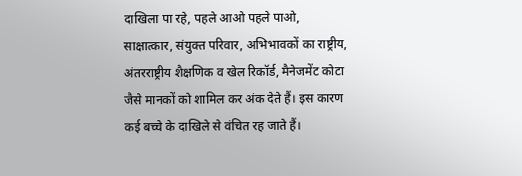दाखिला पा रहे, पहले आओ पहले पाओ, साक्षात्कार, संयुक्त परिवार, अभिभावकों का राष्ट्रीय, अंतरराष्ट्रीय शैक्षणिक व खेल रिकॉर्ड, मैनेजमेंट कोटा जैसे मानकों को शामिल कर अंक देते हैं। इस कारण कई बच्चे के दाखिले से वंचित रह जाते हैं।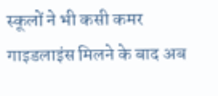स्कूलों ने भी कसी कमर
गाइडलाइंस मिलने के बाद अब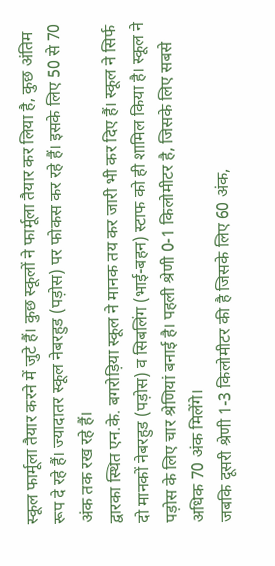स्कूल फार्मूला तैयार करने में जुटे हैं। कुछ स्कूलों ने फार्मूला तैयार कर लिया है, कुछ अंतिम रूप दे रहे हैं। ज्यादातर स्कूल नेबरहुड (पड़ोस) पर फोकस कर रहे हैं। इसके लिए 50 से 70 अंक तक रख रहे हैं।
द्वारका स्थित एन.के. बगरोड़िया स्कूल ने मानक तय कर जारी भी कर दिए हैं। स्कूल ने सिर्फ दो मानकों नेबरहुड (पड़ोस) व सिबलिंग (भाई-बहन) स्टाफ को ही शामिल किया है। स्कूल ने पड़ोस के लिए चार श्रेणियां बनाई है। पहली श्रेणी 0-1 किलोमीटर है, जिसके लिए सबसे अधिक 70 अंक मिलेंगे।
जबकि दूसरी श्रेणी 1-3 किलोमीटर की है जिसके लिए 60 अंक,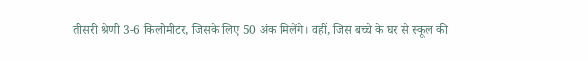तीसरी श्रेणी 3-6 किलोमीटर, जिसके लिए 50 अंक मिलेंगे। वहीं, जिस बच्चे के घर से स्कूल की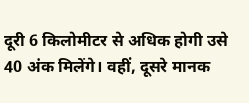दूरी 6 किलोमीटर से अधिक होगी उसे 40 अंक मिलेंगे। वहीं, दूसरे मानक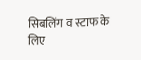सिबलिंग व स्टाफ के लिए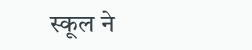स्कूल ने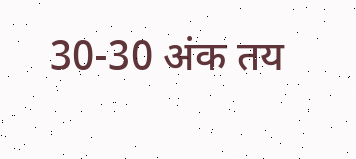30-30 अंक तय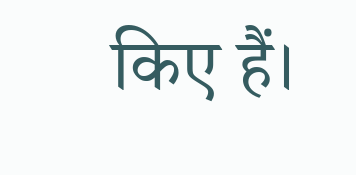किए हैं।